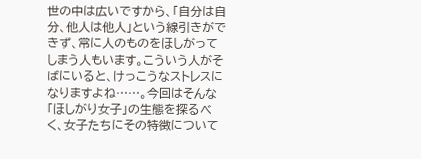世の中は広いですから、「自分は自分、他人は他人」という線引きができず、常に人のものをほしがってしまう人もいます。こういう人がそばにいると、けっこうなストレスになりますよね……。今回はそんな「ほしがり女子」の生態を探るべく、女子たちにその特徴について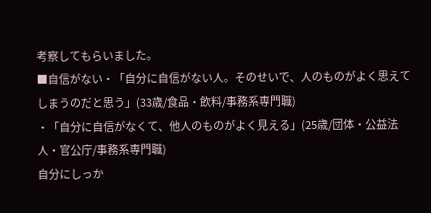考察してもらいました。
■自信がない・「自分に自信がない人。そのせいで、人のものがよく思えてしまうのだと思う」(33歳/食品・飲料/事務系専門職)
・「自分に自信がなくて、他人のものがよく見える」(25歳/団体・公益法人・官公庁/事務系専門職)
自分にしっか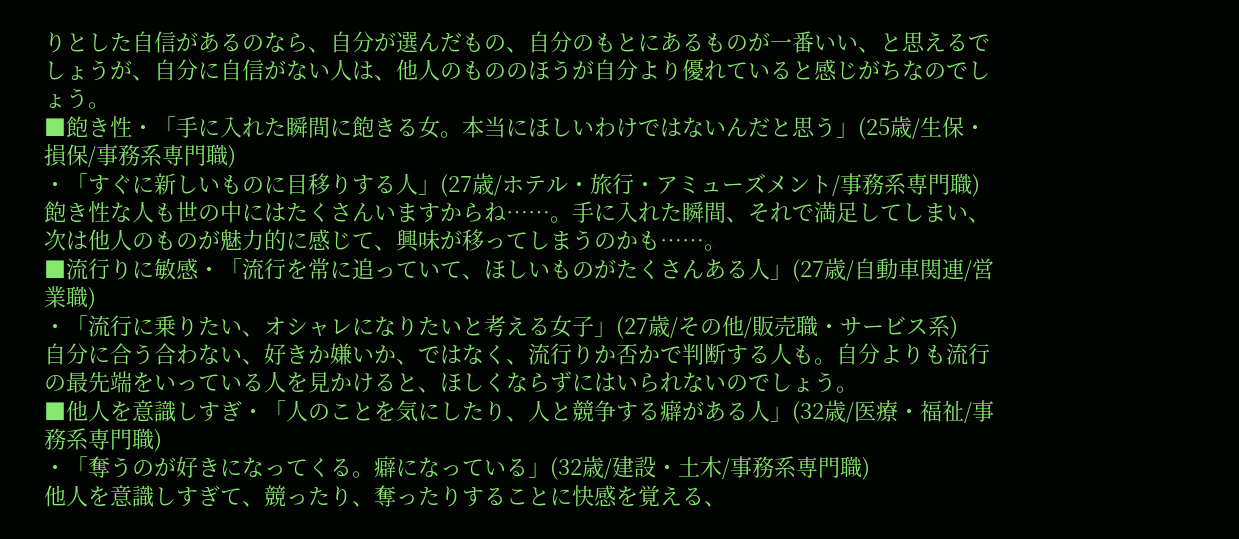りとした自信があるのなら、自分が選んだもの、自分のもとにあるものが一番いい、と思えるでしょうが、自分に自信がない人は、他人のもののほうが自分より優れていると感じがちなのでしょう。
■飽き性・「手に入れた瞬間に飽きる女。本当にほしいわけではないんだと思う」(25歳/生保・損保/事務系専門職)
・「すぐに新しいものに目移りする人」(27歳/ホテル・旅行・アミューズメント/事務系専門職)
飽き性な人も世の中にはたくさんいますからね……。手に入れた瞬間、それで満足してしまい、次は他人のものが魅力的に感じて、興味が移ってしまうのかも……。
■流行りに敏感・「流行を常に追っていて、ほしいものがたくさんある人」(27歳/自動車関連/営業職)
・「流行に乗りたい、オシャレになりたいと考える女子」(27歳/その他/販売職・サービス系)
自分に合う合わない、好きか嫌いか、ではなく、流行りか否かで判断する人も。自分よりも流行の最先端をいっている人を見かけると、ほしくならずにはいられないのでしょう。
■他人を意識しすぎ・「人のことを気にしたり、人と競争する癖がある人」(32歳/医療・福祉/事務系専門職)
・「奪うのが好きになってくる。癖になっている」(32歳/建設・土木/事務系専門職)
他人を意識しすぎて、競ったり、奪ったりすることに快感を覚える、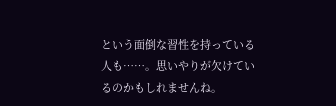という面倒な習性を持っている人も……。思いやりが欠けているのかもしれませんね。